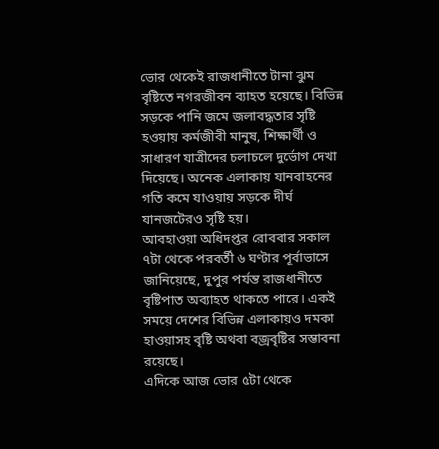ভোর থেকেই রাজধানীতে টানা ঝুম বৃষ্টিতে নগরজীবন ব্যাহত হয়েছে। বিভিন্ন সড়কে পানি জমে জলাবদ্ধতার সৃষ্টি হওয়ায় কর্মজীবী মানুষ, শিক্ষার্থী ও সাধারণ যাত্রীদের চলাচলে দুর্ভোগ দেখা দিয়েছে। অনেক এলাকায় যানবাহনের গতি কমে যাওয়ায় সড়কে দীর্ঘ যানজটেরও সৃষ্টি হয়।
আবহাওয়া অধিদপ্তর রোববার সকাল ৭টা থেকে পরবর্তী ৬ ঘণ্টার পূর্বাভাসে জানিয়েছে, দুপুর পর্যন্ত রাজধানীতে বৃষ্টিপাত অব্যাহত থাকতে পারে। একই সময়ে দেশের বিভিন্ন এলাকায়ও দমকা হাওয়াসহ বৃষ্টি অথবা বজ্রবৃষ্টির সম্ভাবনা রয়েছে।
এদিকে আজ ভোর ৫টা থেকে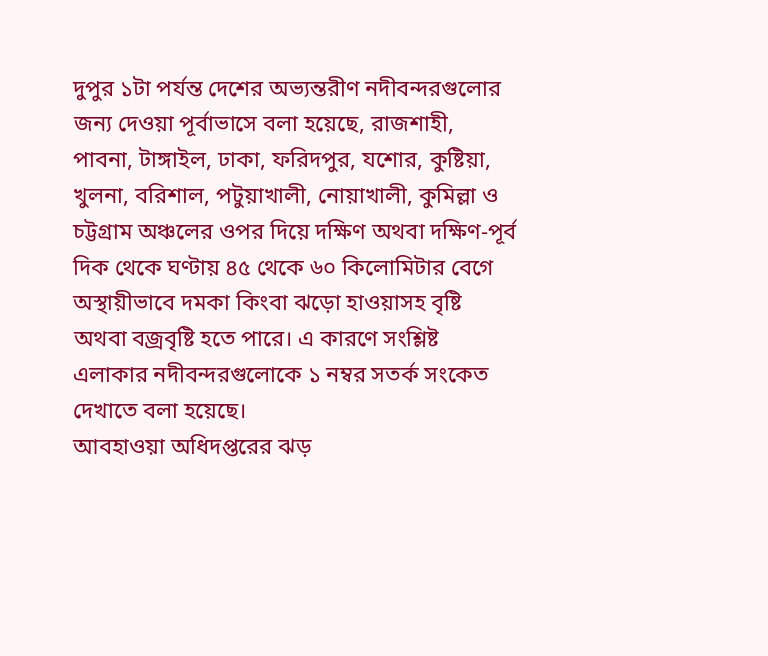দুপুর ১টা পর্যন্ত দেশের অভ্যন্তরীণ নদীবন্দরগুলোর জন্য দেওয়া পূর্বাভাসে বলা হয়েছে, রাজশাহী, পাবনা, টাঙ্গাইল, ঢাকা, ফরিদপুর, যশোর, কুষ্টিয়া, খুলনা, বরিশাল, পটুয়াখালী, নোয়াখালী, কুমিল্লা ও চট্টগ্রাম অঞ্চলের ওপর দিয়ে দক্ষিণ অথবা দক্ষিণ-পূর্ব দিক থেকে ঘণ্টায় ৪৫ থেকে ৬০ কিলোমিটার বেগে অস্থায়ীভাবে দমকা কিংবা ঝড়ো হাওয়াসহ বৃষ্টি অথবা বজ্রবৃষ্টি হতে পারে। এ কারণে সংশ্লিষ্ট এলাকার নদীবন্দরগুলোকে ১ নম্বর সতর্ক সংকেত দেখাতে বলা হয়েছে।
আবহাওয়া অধিদপ্তরের ঝড়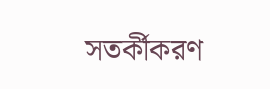সতর্কীকরণ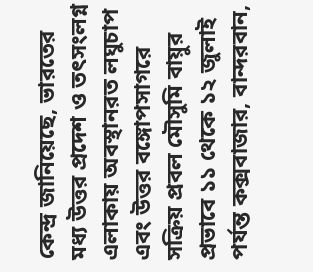কেন্দ্র জানিয়েছে, ভারতের মধ্য উত্তর প্রদেশ ও তৎসংলগ্ন এলাকায় অবস্থানরত লঘুচাপ এবং উত্তর বঙ্গোপসাগরে সক্রিয় প্রবল মৌসুমি বায়ুর প্রভাবে ১১ থেকে ১২ জুলাই পর্যন্ত কক্সবাজার, বান্দরবান,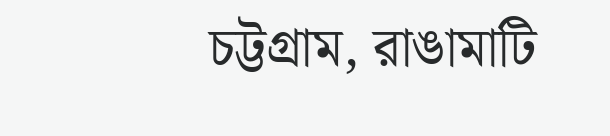চট্টগ্রাম, রাঙামাটি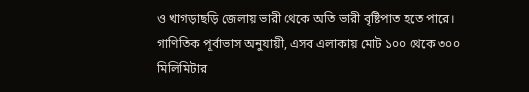ও খাগড়াছড়ি জেলায় ভারী থেকে অতি ভারী বৃষ্টিপাত হতে পারে। গাণিতিক পূর্বাভাস অনুযায়ী, এসব এলাকায় মোট ১০০ থেকে ৩০০ মিলিমিটার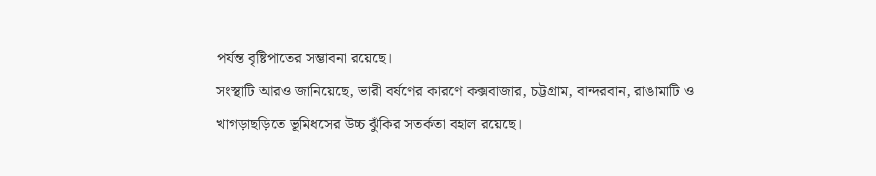পর্যন্ত বৃষ্টিপাতের সম্ভাবনা রয়েছে।
সংস্থাটি আরও জানিয়েছে, ভারী বর্ষণের কারণে কক্সবাজার, চট্টগ্রাম, বান্দরবান, রাঙামাটি ও খাগড়াছড়িতে ভূমিধসের উচ্চ ঝুঁকির সতর্কতা বহাল রয়েছে।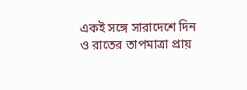একই সঙ্গে সারাদেশে দিন ও রাতের তাপমাত্রা প্রায়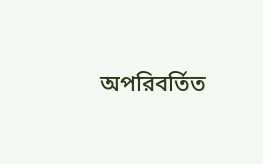অপরিবর্তিত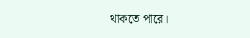থাকতে পারে।